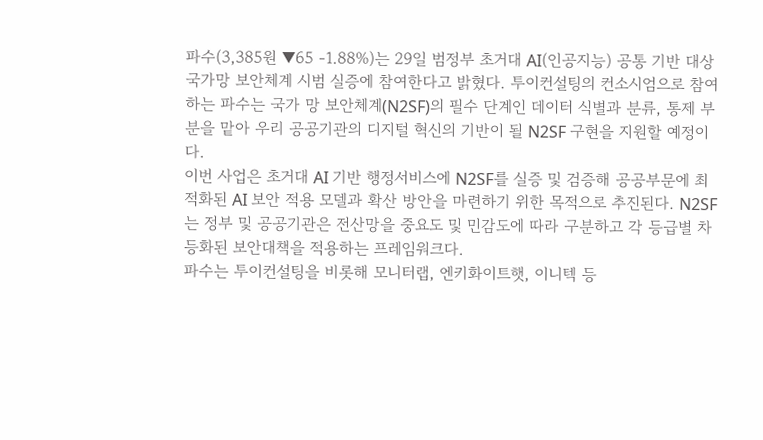파수(3,385원 ▼65 -1.88%)는 29일 범정부 초거대 AI(인공지능) 공통 기반 대상 국가망 보안체계 시범 실증에 참여한다고 밝혔다. 투이컨설팅의 컨소시엄으로 참여하는 파수는 국가 망 보안체계(N2SF)의 필수 단계인 데이터 식별과 분류, 통제 부분을 맡아 우리 공공기관의 디지털 혁신의 기반이 될 N2SF 구현을 지원할 예정이다.
이번 사업은 초거대 AI 기반 행정서비스에 N2SF를 실증 및 검증해 공공부문에 최적화된 AI 보안 적용 모델과 확산 방안을 마련하기 위한 목적으로 추진된다. N2SF는 정부 및 공공기관은 전산망을 중요도 및 민감도에 따라 구분하고 각 등급별 차등화된 보안대책을 적용하는 프레임워크다.
파수는 투이컨설팅을 비롯해 모니터랩, 엔키화이트햇, 이니텍 등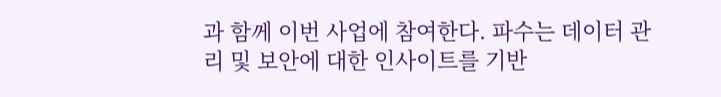과 함께 이번 사업에 참여한다. 파수는 데이터 관리 및 보안에 대한 인사이트를 기반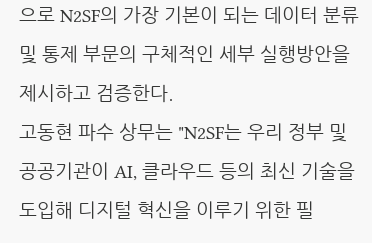으로 N2SF의 가장 기본이 되는 데이터 분류 및 통제 부문의 구체적인 세부 실행방안을 제시하고 검증한다.
고동현 파수 상무는 "N2SF는 우리 정부 및 공공기관이 AI, 클라우드 등의 최신 기술을 도입해 디지털 혁신을 이루기 위한 필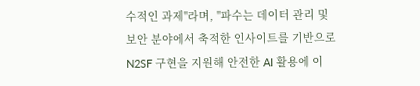수적인 과제"라며, "파수는 데이터 관리 및 보안 분야에서 축적한 인사이트를 기반으로 N2SF 구현을 지원해 안전한 AI 활용에 이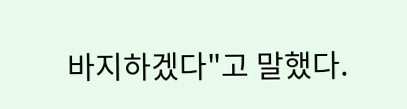바지하겠다"고 말했다.